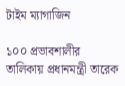টাইম ম্যাগাজিন

১০০ প্রভাবশালীর তালিকায় প্রধানমন্ত্রী তারেক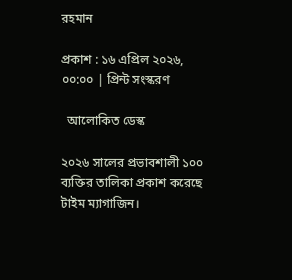রহমান

প্রকাশ : ১৬ এপ্রিল ২০২৬, ০০:০০ | প্রিন্ট সংস্করণ

  আলোকিত ডেস্ক

২০২৬ সালের প্রভাবশালী ১০০ ব্যক্তির তালিকা প্রকাশ করেছে টাইম ম্যাগাজিন।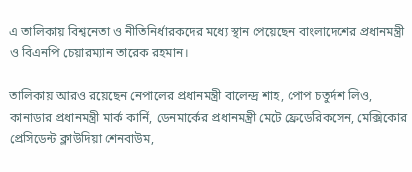এ তালিকায় বিশ্বনেতা ও নীতিনির্ধারকদের মধ্যে স্থান পেয়েছেন বাংলাদেশের প্রধানমন্ত্রী ও বিএনপি চেয়ারম্যান তারেক রহমান।

তালিকায় আরও রয়েছেন নেপালের প্রধানমন্ত্রী বালেন্দ্র শাহ, পোপ চতুর্দশ লিও, কানাডার প্রধানমন্ত্রী মার্ক কার্নি, ডেনমার্কের প্রধানমন্ত্রী মেটে ফ্রেডেরিকসেন, মেক্সিকোর প্রেসিডেন্ট ক্লাউদিয়া শেনবাউম,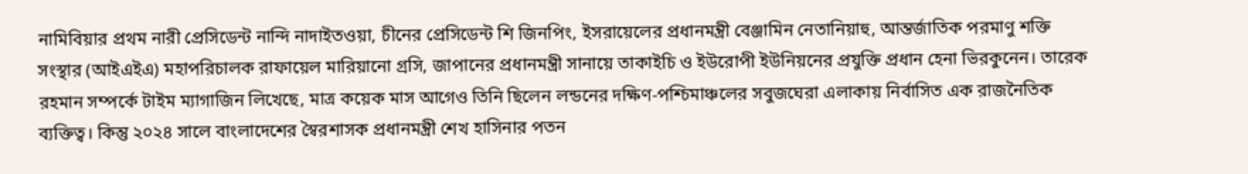নামিবিয়ার প্রথম নারী প্রেসিডেন্ট নান্দি নাদাইতওয়া, চীনের প্রেসিডেন্ট শি জিনপিং, ইসরায়েলের প্রধানমন্ত্রী বেঞ্জামিন নেতানিয়াহু, আন্তর্জাতিক পরমাণু শক্তি সংস্থার (আইএইএ) মহাপরিচালক রাফায়েল মারিয়ানো গ্রসি, জাপানের প্রধানমন্ত্রী সানায়ে তাকাইচি ও ইউরোপী ইউনিয়নের প্রযুক্তি প্রধান হেনা ভিরকুনেন। তারেক রহমান সম্পর্কে টাইম ম্যাগাজিন লিখেছে, মাত্র কয়েক মাস আগেও তিনি ছিলেন লন্ডনের দক্ষিণ-পশ্চিমাঞ্চলের সবুজঘেরা এলাকায় নির্বাসিত এক রাজনৈতিক ব্যক্তিত্ব। কিন্তু ২০২৪ সালে বাংলাদেশের স্বৈরশাসক প্রধানমন্ত্রী শেখ হাসিনার পতন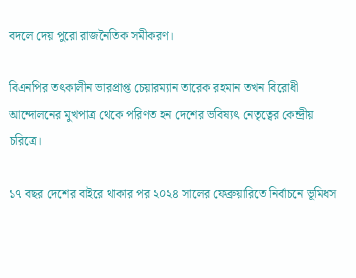বদলে দেয় পুরো রাজনৈতিক সমীকরণ।

বিএনপির তৎকালীন ভারপ্রাপ্ত চেয়ারম্যান তারেক রহমান তখন বিরোধী আন্দোলনের মুখপাত্র থেকে পরিণত হন দেশের ভবিষ্যৎ নেতৃত্বের কেন্দ্রীয় চরিত্রে।

১৭ বছর দেশের বাইরে থাকার পর ২০২৪ সালের ফেব্রুয়ারিতে নির্বাচনে ভূমিধস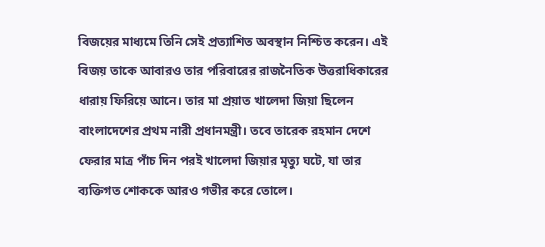বিজয়ের মাধ্যমে তিনি সেই প্রত্যাশিত অবস্থান নিশ্চিত করেন। এই বিজয় তাকে আবারও তার পরিবারের রাজনৈতিক উত্তরাধিকারের ধারায় ফিরিয়ে আনে। তার মা প্রয়াত খালেদা জিয়া ছিলেন বাংলাদেশের প্রথম নারী প্রধানমন্ত্রী। তবে তারেক রহমান দেশে ফেরার মাত্র পাঁচ দিন পরই খালেদা জিয়ার মৃত্যু ঘটে, যা তার ব্যক্তিগত শোককে আরও গভীর করে তোলে।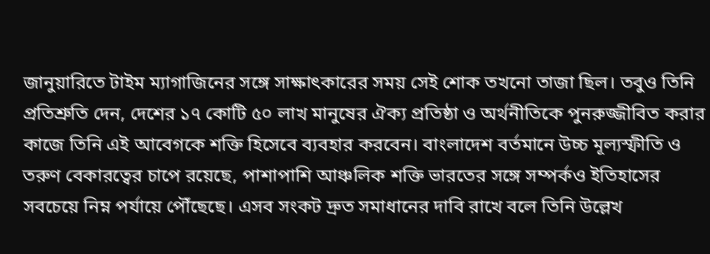জানুয়ারিতে টাইম ম্যাগাজিনের সঙ্গে সাক্ষাৎকারের সময় সেই শোক তখনো তাজা ছিল। তবুও তিনি প্রতিশ্রুতি দেন, দেশের ১৭ কোটি ৫০ লাখ মানুষের ঐক্য প্রতিষ্ঠা ও অর্থনীতিকে পুনরুজ্জীবিত করার কাজে তিনি এই আবেগকে শক্তি হিসেবে ব্যবহার করবেন। বাংলাদেশ বর্তমানে উচ্চ মূল্যস্ফীতি ও তরুণ বেকারত্বের চাপে রয়েছে, পাশাপাশি আঞ্চলিক শক্তি ভারতের সঙ্গে সম্পর্কও ইতিহাসের সবচেয়ে নিম্ন পর্যায়ে পৌঁছেছে। এসব সংকট দ্রুত সমাধানের দাবি রাখে বলে তিনি উল্লেখ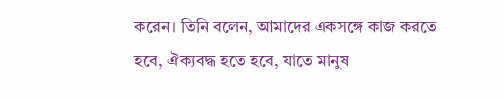করেন। তিনি বলেন, আমাদের একসঙ্গে কাজ করতে হবে, ঐক্যবদ্ধ হতে হবে, যাতে মানুষ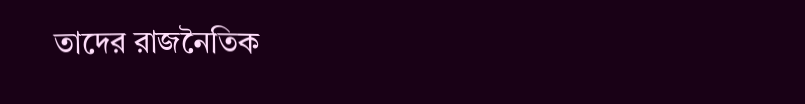তাদের রাজনৈতিক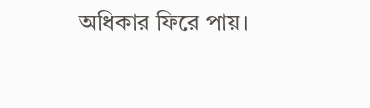অধিকার ফিরে পায়।